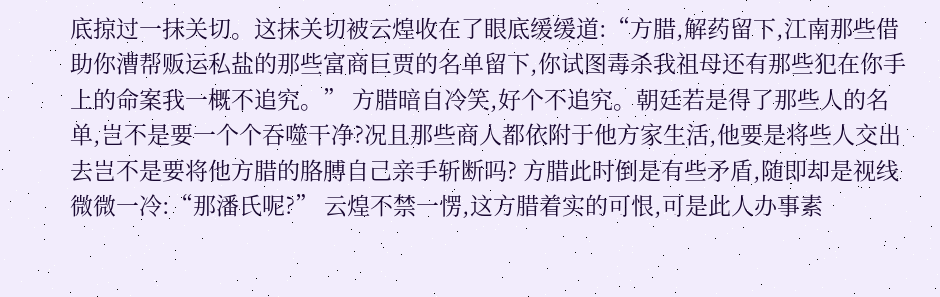底掠过一抹关切。这抹关切被云煌收在了眼底缓缓道:“方腊,解药留下,江南那些借助你漕帮贩运私盐的那些富商巨贾的名单留下,你试图毒杀我祖母还有那些犯在你手上的命案我一概不追究。” 方腊暗自冷笑,好个不追究。朝廷若是得了那些人的名单,岂不是要一个个吞噬干净?况且那些商人都依附于他方家生活,他要是将些人交出去岂不是要将他方腊的胳膊自己亲手斩断吗? 方腊此时倒是有些矛盾,随即却是视线微微一冷:“那潘氏呢?” 云煌不禁一愣,这方腊着实的可恨,可是此人办事素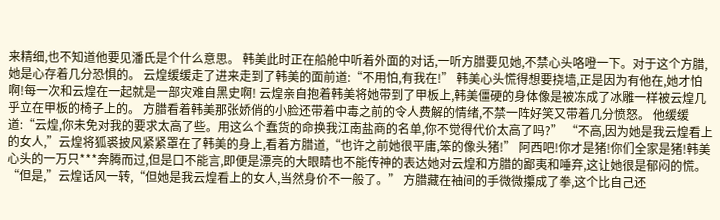来精细,也不知道他要见潘氏是个什么意思。 韩美此时正在船舱中听着外面的对话,一听方腊要见她,不禁心头咯噔一下。对于这个方腊,她是心存着几分恐惧的。 云煌缓缓走了进来走到了韩美的面前道:“不用怕,有我在!” 韩美心头慌得想要挠墙,正是因为有他在,她才怕啊!每一次和云煌在一起就是一部灾难自黑史啊! 云煌亲自抱着韩美将她带到了甲板上,韩美僵硬的身体像是被冻成了冰雕一样被云煌几乎立在甲板的椅子上的。 方腊看着韩美那张娇俏的小脸还带着中毒之前的令人费解的情绪,不禁一阵好笑又带着几分愤怒。 他缓缓道:“云煌,你未免对我的要求太高了些。用这么个蠢货的命换我江南盐商的名单,你不觉得代价太高了吗?” “不高,因为她是我云煌看上的女人,”云煌将狐裘披风紧紧罩在了韩美的身上,看着方腊道,“也许之前她很平庸,笨的像头猪!” 阿西吧!你才是猪!你们全家是猪!韩美心头的一万只***奔腾而过,但是口不能言,即便是漂亮的大眼睛也不能传神的表达她对云煌和方腊的鄙夷和唾弃,这让她很是郁闷的慌。 “但是,”云煌话风一转,“但她是我云煌看上的女人,当然身价不一般了。” 方腊藏在袖间的手微微攥成了拳,这个比自己还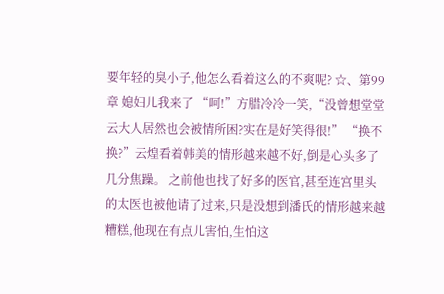要年轻的臭小子,他怎么看着这么的不爽呢? ☆、第99章 媳妇儿我来了 “呵!”方腊冷冷一笑,“没曾想堂堂云大人居然也会被情所困?实在是好笑得很!” “换不换?”云煌看着韩美的情形越来越不好,倒是心头多了几分焦躁。 之前他也找了好多的医官,甚至连宫里头的太医也被他请了过来,只是没想到潘氏的情形越来越糟糕,他现在有点儿害怕,生怕这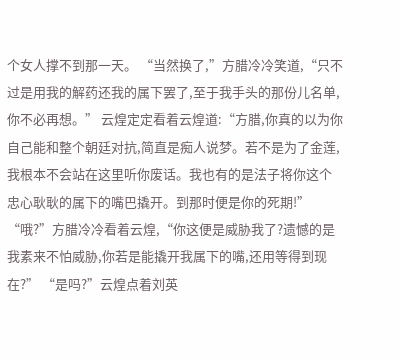个女人撑不到那一天。 “当然换了,”方腊冷冷笑道,“只不过是用我的解药还我的属下罢了,至于我手头的那份儿名单,你不必再想。” 云煌定定看着云煌道:“方腊,你真的以为你自己能和整个朝廷对抗,简直是痴人说梦。若不是为了金莲,我根本不会站在这里听你废话。我也有的是法子将你这个忠心耿耿的属下的嘴巴撬开。到那时便是你的死期!” “哦?”方腊冷冷看着云煌,“你这便是威胁我了?遗憾的是我素来不怕威胁,你若是能撬开我属下的嘴,还用等得到现在?” “是吗?”云煌点着刘英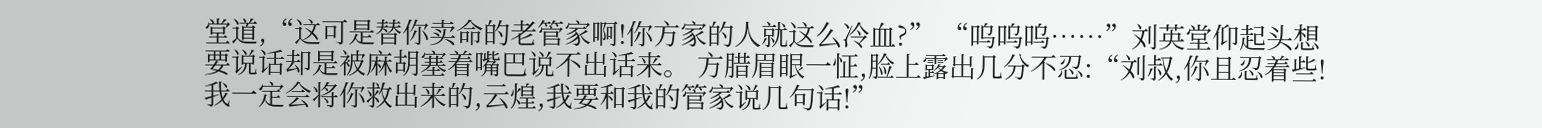堂道,“这可是替你卖命的老管家啊!你方家的人就这么冷血?” “呜呜呜……”刘英堂仰起头想要说话却是被麻胡塞着嘴巴说不出话来。 方腊眉眼一怔,脸上露出几分不忍:“刘叔,你且忍着些!我一定会将你救出来的,云煌,我要和我的管家说几句话!”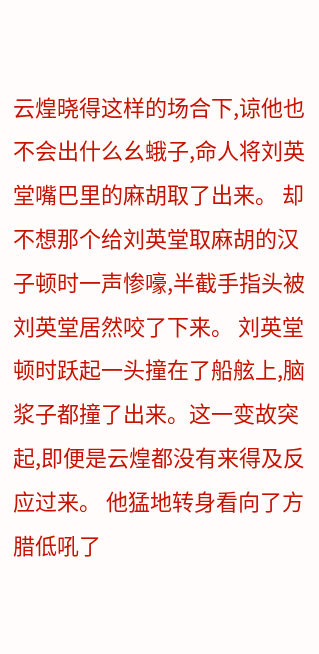云煌晓得这样的场合下,谅他也不会出什么幺蛾子,命人将刘英堂嘴巴里的麻胡取了出来。 却不想那个给刘英堂取麻胡的汉子顿时一声惨嚎,半截手指头被刘英堂居然咬了下来。 刘英堂顿时跃起一头撞在了船舷上,脑浆子都撞了出来。这一变故突起,即便是云煌都没有来得及反应过来。 他猛地转身看向了方腊低吼了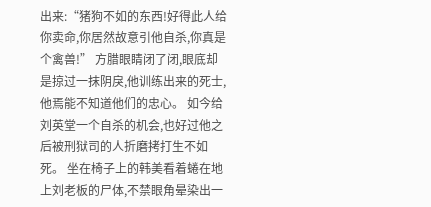出来:“猪狗不如的东西!好得此人给你卖命,你居然故意引他自杀,你真是个禽兽!” 方腊眼睛闭了闭,眼底却是掠过一抹阴戾,他训练出来的死士,他焉能不知道他们的忠心。 如今给刘英堂一个自杀的机会,也好过他之后被刑狱司的人折磨拷打生不如死。 坐在椅子上的韩美看着蜷在地上刘老板的尸体,不禁眼角晕染出一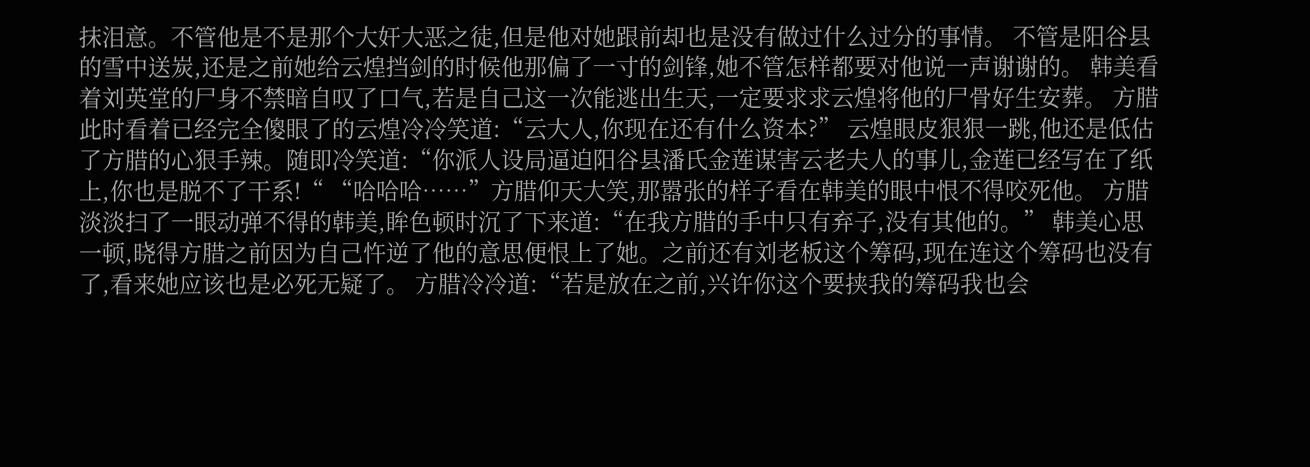抹泪意。不管他是不是那个大奸大恶之徒,但是他对她跟前却也是没有做过什么过分的事情。 不管是阳谷县的雪中送炭,还是之前她给云煌挡剑的时候他那偏了一寸的剑锋,她不管怎样都要对他说一声谢谢的。 韩美看着刘英堂的尸身不禁暗自叹了口气,若是自己这一次能逃出生天,一定要求求云煌将他的尸骨好生安葬。 方腊此时看着已经完全傻眼了的云煌冷冷笑道:“云大人,你现在还有什么资本?” 云煌眼皮狠狠一跳,他还是低估了方腊的心狠手辣。随即冷笑道:“你派人设局逼迫阳谷县潘氏金莲谋害云老夫人的事儿,金莲已经写在了纸上,你也是脱不了干系!“ “哈哈哈……”方腊仰天大笑,那嚣张的样子看在韩美的眼中恨不得咬死他。 方腊淡淡扫了一眼动弹不得的韩美,眸色顿时沉了下来道:“在我方腊的手中只有弃子,没有其他的。” 韩美心思一顿,晓得方腊之前因为自己忤逆了他的意思便恨上了她。之前还有刘老板这个筹码,现在连这个筹码也没有了,看来她应该也是必死无疑了。 方腊冷冷道:“若是放在之前,兴许你这个要挟我的筹码我也会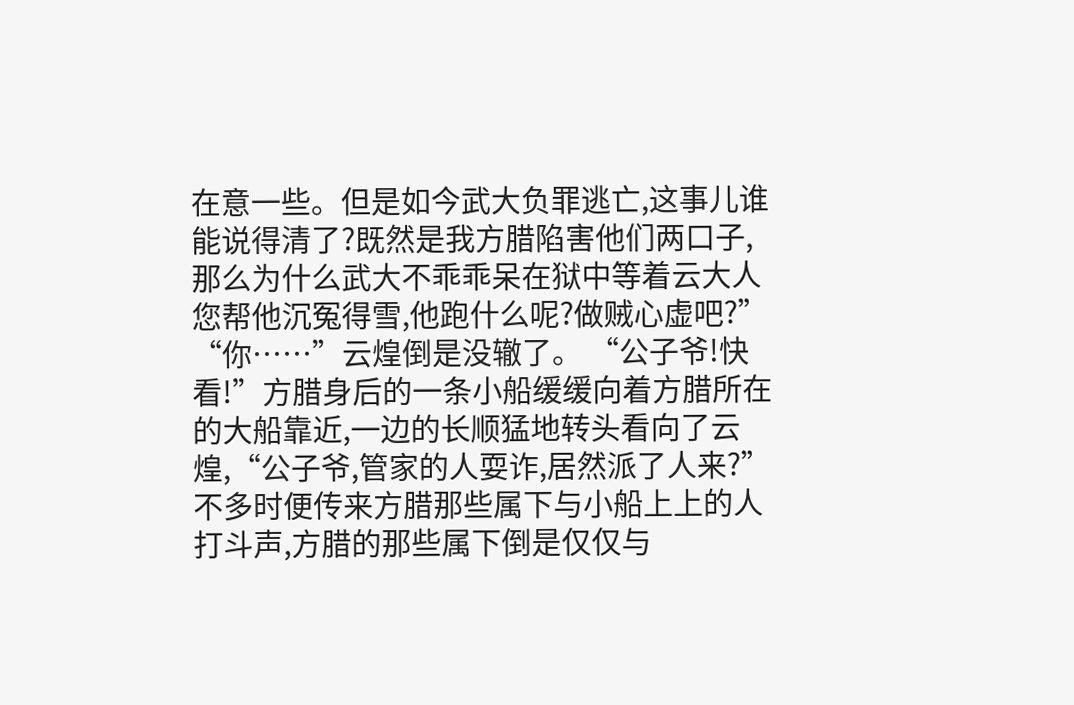在意一些。但是如今武大负罪逃亡,这事儿谁能说得清了?既然是我方腊陷害他们两口子,那么为什么武大不乖乖呆在狱中等着云大人您帮他沉冤得雪,他跑什么呢?做贼心虚吧?” “你……”云煌倒是没辙了。 “公子爷!快看!”方腊身后的一条小船缓缓向着方腊所在的大船靠近,一边的长顺猛地转头看向了云煌,“公子爷,管家的人耍诈,居然派了人来?” 不多时便传来方腊那些属下与小船上上的人打斗声,方腊的那些属下倒是仅仅与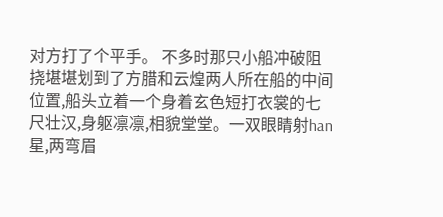对方打了个平手。 不多时那只小船冲破阻挠堪堪划到了方腊和云煌两人所在船的中间位置,船头立着一个身着玄色短打衣裳的七尺壮汉,身躯凛凛,相貌堂堂。一双眼睛射han星,两弯眉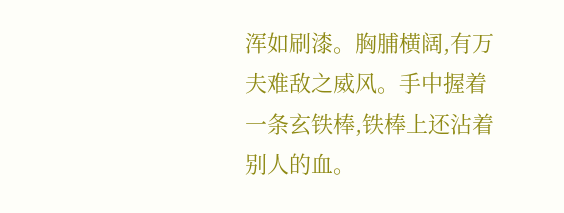浑如刷漆。胸脯横阔,有万夫难敌之威风。手中握着一条玄铁棒,铁棒上还沾着别人的血。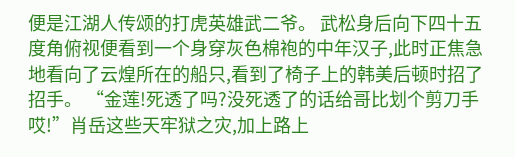便是江湖人传颂的打虎英雄武二爷。 武松身后向下四十五度角俯视便看到一个身穿灰色棉袍的中年汉子,此时正焦急地看向了云煌所在的船只,看到了椅子上的韩美后顿时招了招手。 “金莲!死透了吗?没死透了的话给哥比划个剪刀手哎!”肖岳这些天牢狱之灾,加上路上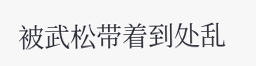被武松带着到处乱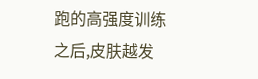跑的高强度训练之后,皮肤越发